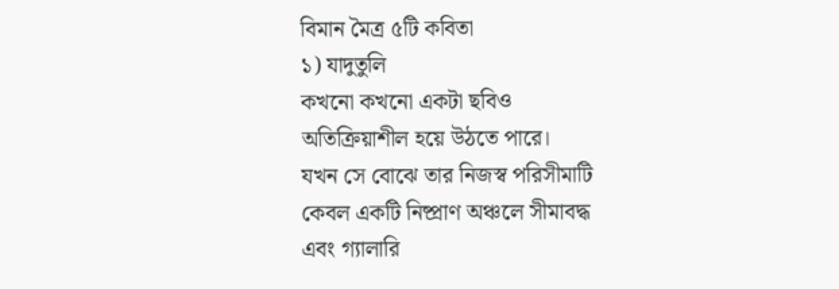বিমান মৈত্র ৫টি কবিতা
১) যাদুতুলি
কখনো কখনো একটা ছবিও
অতিক্রিয়াশীল হয়ে উঠতে পারে।
যখন সে বোঝে তার নিজস্ব পরিসীমাটি
কেবল একটি নিষ্প্রাণ অঞ্চলে সীমাবদ্ধ
এবং গ্যালারি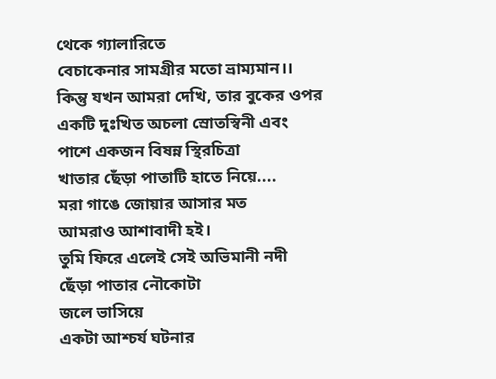থেকে গ্যালারিতে
বেচাকেনার সামগ্রীর মতো ভ্রাম্যমান।।
কিন্তু যখন আমরা দেখি, তার বুকের ওপর
একটি দুঃখিত অচলা স্রোতস্বিনী এবং
পাশে একজন বিষন্ন স্থিরচিত্রা
খাতার ছেঁড়া পাতাটি হাতে নিয়ে....
মরা গাঙে জোয়ার আসার মত
আমরাও আশাবাদী হই।
তুমি ফিরে এলেই সেই অভিমানী নদী
ছেঁড়া পাতার নৌকোটা
জলে ভাসিয়ে
একটা আশ্চর্য ঘটনার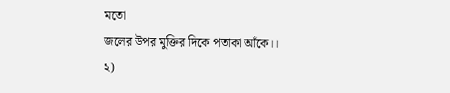মতো
জলের উপর মুক্তির দিকে পতাকা আঁকে।।
২)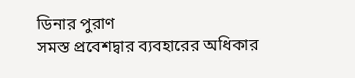ডিনার পুরাণ
সমস্ত প্রবেশদ্বার ব্যবহারের অধিকার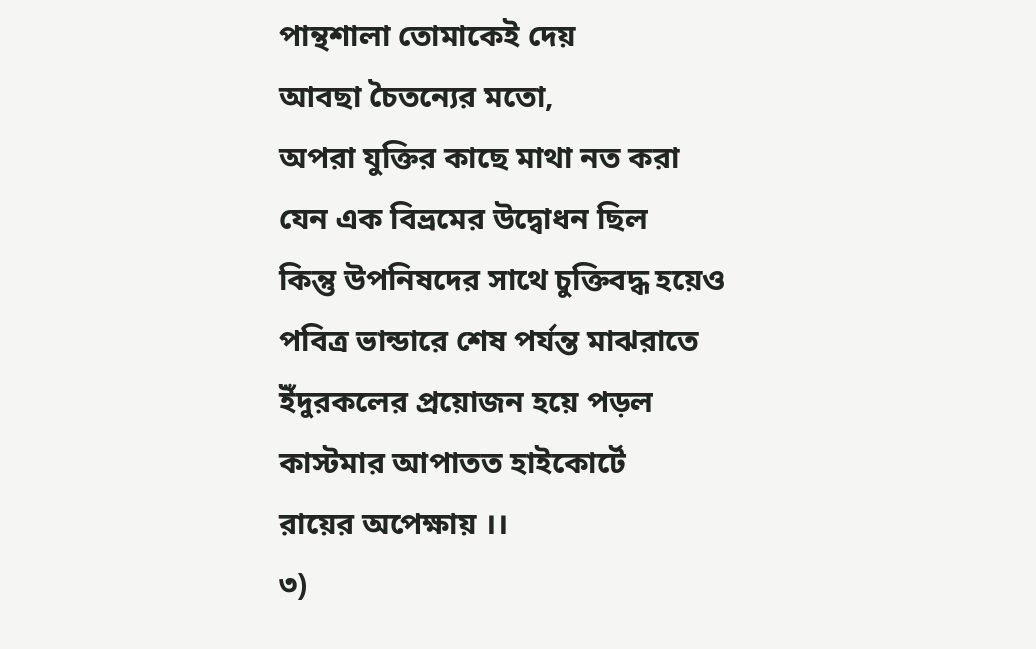পান্থশালা তোমাকেই দেয়
আবছা চৈতন্যের মতো,
অপরা যুক্তির কাছে মাথা নত করা
যেন এক বিভ্রমের উদ্বোধন ছিল
কিন্তু উপনিষদের সাথে চুক্তিবদ্ধ হয়েও
পবিত্র ভান্ডারে শেষ পর্যন্ত মাঝরাতে
ইঁদুরকলের প্রয়োজন হয়ে পড়ল
কাস্টমার আপাতত হাইকোর্টে
রায়ের অপেক্ষায় ।।
৩)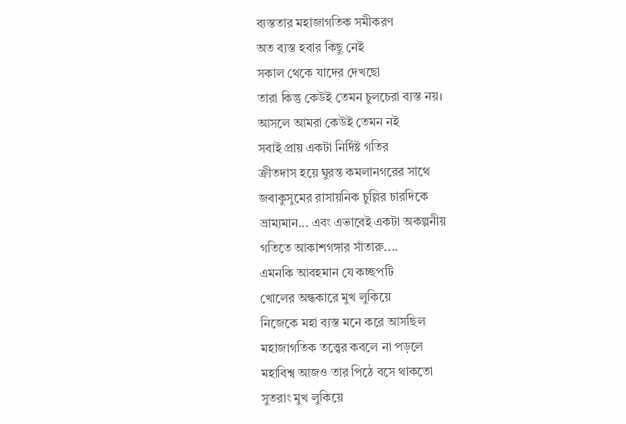ব্যস্ততার মহাজাগতিক সমীকরণ
অত ব্যস্ত হবার কিছু নেই
সকাল থেকে যাদের দেখছো
তারা কিন্তু কেউই তেমন চুলচেরা ব্যস্ত নয়।
আসলে আমরা কেউই তেমন নই
সবাই প্রায় একটা নির্দিষ্ট গতির
ক্রীতদাস হয়ে ঘুরন্ত কমলানগরের সাথে
জবাকুসুমের রাসায়নিক চুল্লির চারদিকে
ভ্রাম্যমান... এবং এভাবেই একটা অকল্পনীয়
গতিতে আকাশগঙ্গার সাঁতারু....
এমনকি আবহমান যে কচ্ছপটি
খোলের অন্ধকারে মুখ লুকিয়ে
নিজেকে মহা ব্যস্ত মনে করে আসছিল
মহাজাগতিক তত্ত্বের কবলে না পড়লে
মহাবিশ্ব আজও তার পিঠে বসে থাকতো
সুতরাং মুখ লুকিয়ে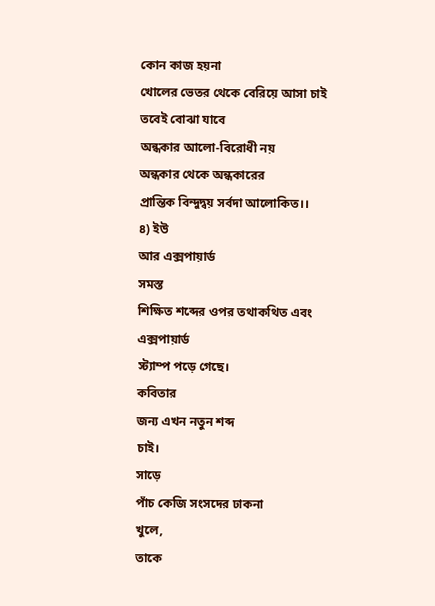কোন কাজ হয়না
খোলের ভেতর থেকে বেরিয়ে আসা চাই
তবেই বোঝা যাবে
অন্ধকার আলো-বিরোধী নয়
অন্ধকার থেকে অন্ধকারের
প্রান্তিক বিন্দুদ্বয় সর্বদা আলোকিত।।
৪) ইউ
আর এক্সপায়ার্ড
সমস্ত
শিক্ষিত শব্দের ওপর তথাকথিত এবং
এক্সপায়ার্ড
স্ট্যাম্প পড়ে গেছে।
কবিতার
জন্য এখন নতুন শব্দ
চাই।
সাড়ে
পাঁচ কেজি সংসদের ঢাকনা
খুলে,
তাকে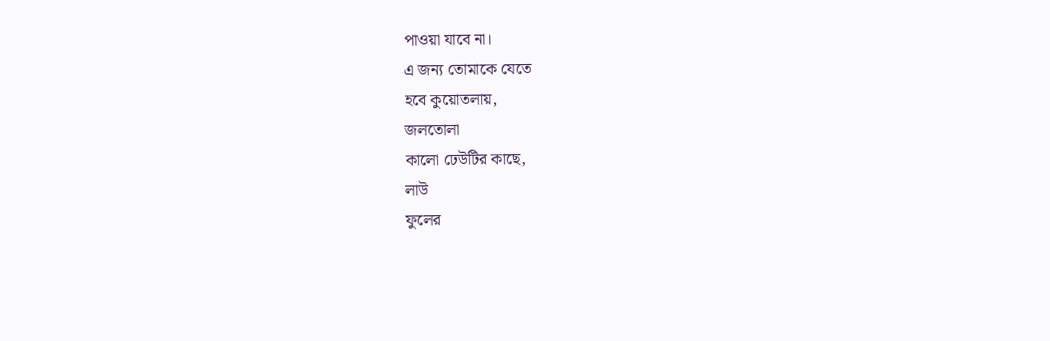পাওয়া যাবে না।
এ জন্য তোমাকে যেতে
হবে কুয়োতলায়,
জলতোলা
কালো ঢেউটির কাছে,
লাউ
ফুলের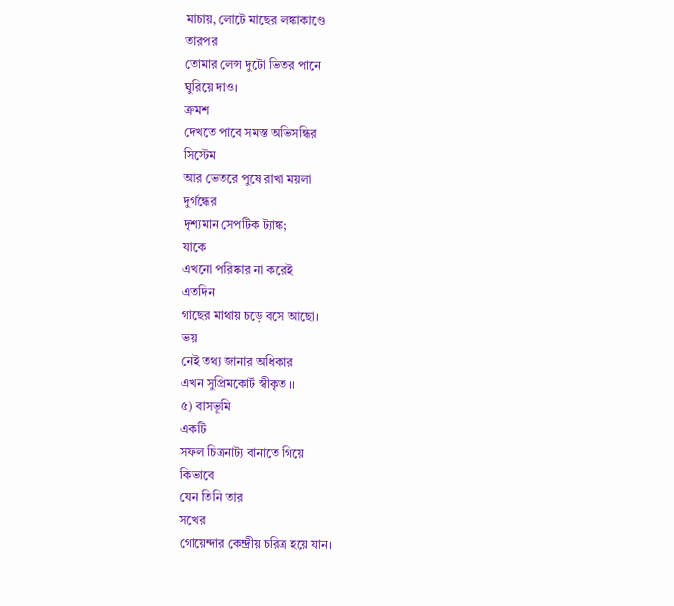মাচায়, লোটে মাছের লঙ্কাকাণ্ডে
তারপর
তোমার লেন্স দুটো ভিতর পানে
ঘুরিয়ে দাও।
ক্রমশ
দেখতে পাবে সমস্ত অভিসন্ধির
সিস্টেম
আর ভেতরে পুষে রাখা ময়লা
দুর্গন্ধের
দৃশ্যমান সেপটিক ট্যাঙ্ক;
যাকে
এখনো পরিষ্কার না করেই
এতদিন
গাছের মাথায় চড়ে বসে আছো।
ভয়
নেই তথ্য জানার অধিকার
এখন সুপ্রিমকোর্ট স্বীকৃত ।।
৫) বাসভূমি
একটি
সফল চিত্রনাট্য বানাতে গিয়ে
কিভাবে
যেন তিনি তার
সখের
গোয়েন্দার কেন্দ্রীয় চরিত্র হয়ে যান।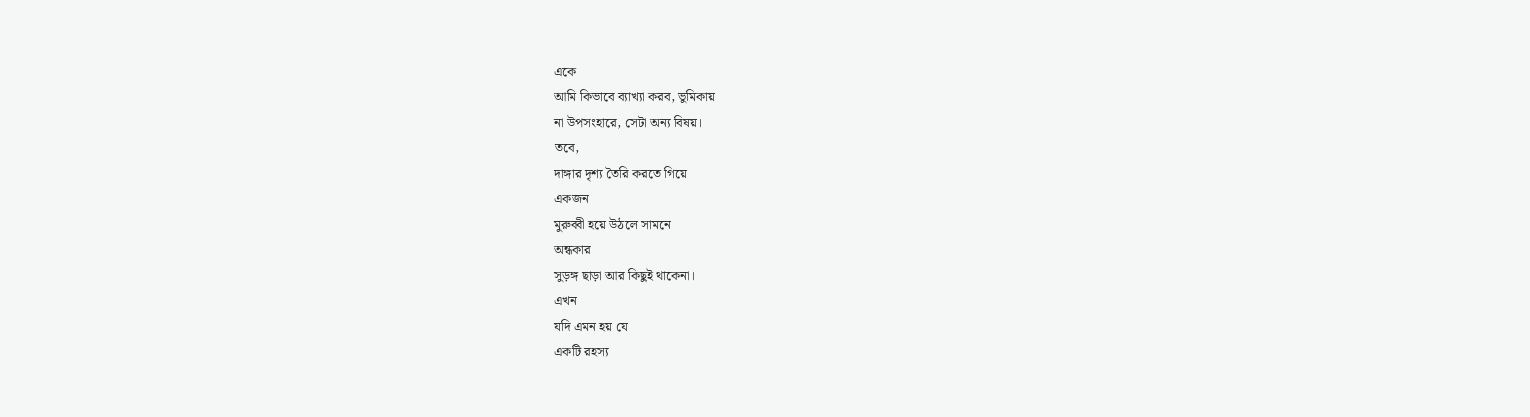একে
আমি কিভাবে ব্যাখ্যা করব, ভুমিকায়
না উপসংহারে, সেটা অন্য বিষয়।
তবে,
দাঙ্গার দৃশ্য তৈরি করতে গিয়ে
একজন
মুরুব্বী হয়ে উঠলে সামনে
অন্ধকার
সুড়ঙ্গ ছাড়া আর কিছুই থাকেনা।
এখন
যদি এমন হয় যে
একটি রহস্য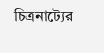চিত্রনাট্যের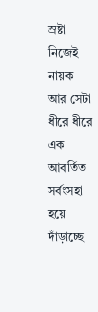স্রষ্টা নিজেই নায়ক
আর সেটা ধীরে ধীরে
এক আবর্তিত
সর্বংসহা
হয়ে দাঁড়াচ্ছে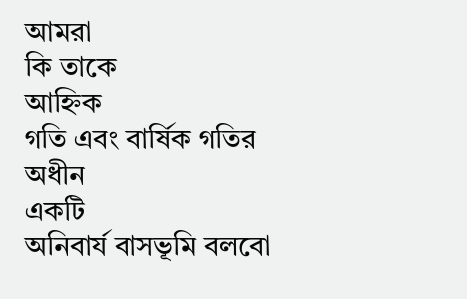আমরা
কি তাকে
আহ্নিক
গতি এবং বার্ষিক গতির
অধীন
একটি
অনিবার্য বাসভূমি বলবো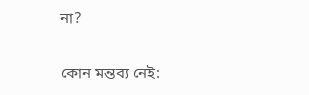না?

কোন মন্তব্য নেই: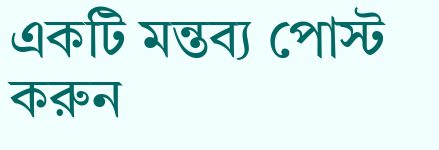একটি মন্তব্য পোস্ট করুন